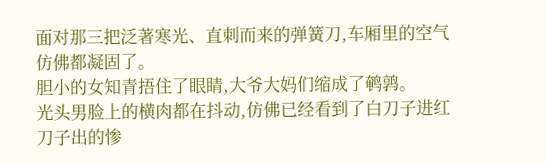面对那三把泛著寒光、直刺而来的弹簧刀,车厢里的空气仿佛都凝固了。
胆小的女知青捂住了眼睛,大爷大妈们缩成了鹌鹑。
光头男脸上的横肉都在抖动,仿佛已经看到了白刀子进红刀子出的惨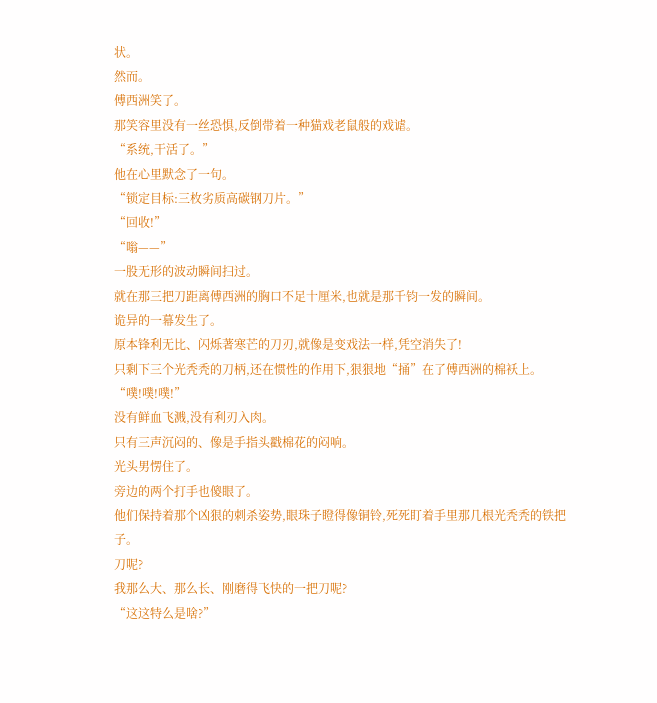状。
然而。
傅西洲笑了。
那笑容里没有一丝恐惧,反倒带着一种猫戏老鼠般的戏谑。
“系统,干活了。”
他在心里默念了一句。
“锁定目标:三枚劣质高碳钢刀片。”
“回收!”
“嗡——”
一股无形的波动瞬间扫过。
就在那三把刀距离傅西洲的胸口不足十厘米,也就是那千钧一发的瞬间。
诡异的一幕发生了。
原本锋利无比、闪烁著寒芒的刀刃,就像是变戏法一样,凭空消失了!
只剩下三个光秃秃的刀柄,还在惯性的作用下,狠狠地“捅”在了傅西洲的棉袄上。
“噗!噗!噗!”
没有鲜血飞溅,没有利刃入肉。
只有三声沉闷的、像是手指头戳棉花的闷响。
光头男愣住了。
旁边的两个打手也傻眼了。
他们保持着那个凶狠的刺杀姿势,眼珠子瞪得像铜铃,死死盯着手里那几根光秃秃的铁把子。
刀呢?
我那么大、那么长、刚磨得飞快的一把刀呢?
“这这特么是啥?”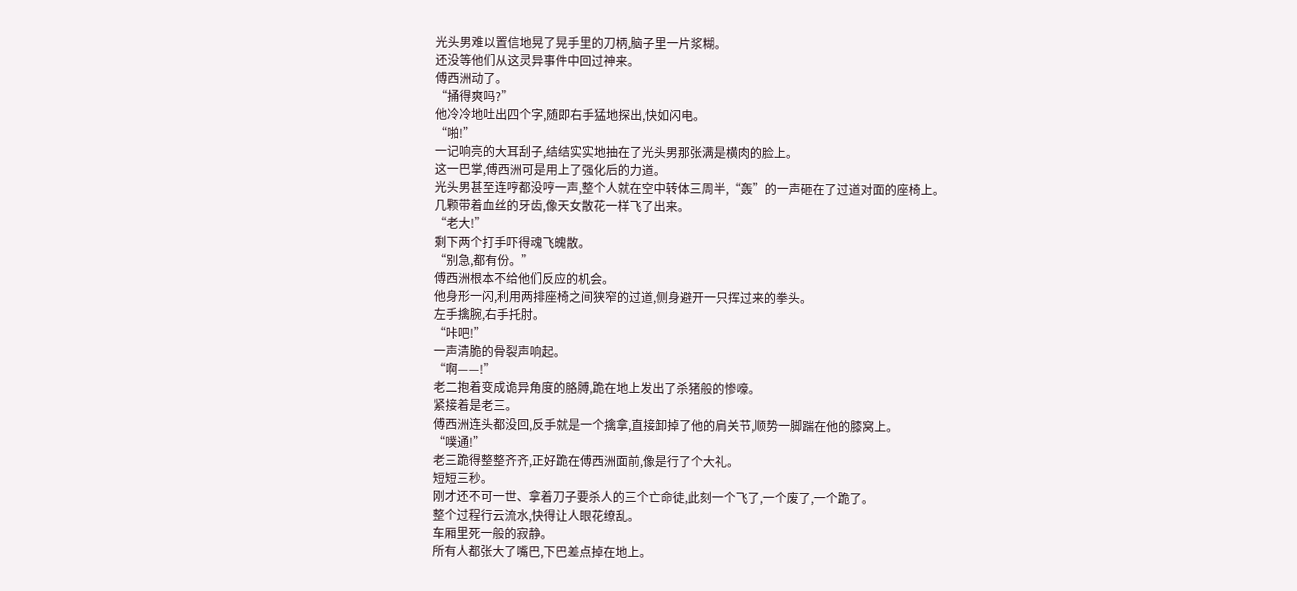光头男难以置信地晃了晃手里的刀柄,脑子里一片浆糊。
还没等他们从这灵异事件中回过神来。
傅西洲动了。
“捅得爽吗?”
他冷冷地吐出四个字,随即右手猛地探出,快如闪电。
“啪!”
一记响亮的大耳刮子,结结实实地抽在了光头男那张满是横肉的脸上。
这一巴掌,傅西洲可是用上了强化后的力道。
光头男甚至连哼都没哼一声,整个人就在空中转体三周半,“轰”的一声砸在了过道对面的座椅上。
几颗带着血丝的牙齿,像天女散花一样飞了出来。
“老大!”
剩下两个打手吓得魂飞魄散。
“别急,都有份。”
傅西洲根本不给他们反应的机会。
他身形一闪,利用两排座椅之间狭窄的过道,侧身避开一只挥过来的拳头。
左手擒腕,右手托肘。
“咔吧!”
一声清脆的骨裂声响起。
“啊——!”
老二抱着变成诡异角度的胳膊,跪在地上发出了杀猪般的惨嚎。
紧接着是老三。
傅西洲连头都没回,反手就是一个擒拿,直接卸掉了他的肩关节,顺势一脚踹在他的膝窝上。
“噗通!”
老三跪得整整齐齐,正好跪在傅西洲面前,像是行了个大礼。
短短三秒。
刚才还不可一世、拿着刀子要杀人的三个亡命徒,此刻一个飞了,一个废了,一个跪了。
整个过程行云流水,快得让人眼花缭乱。
车厢里死一般的寂静。
所有人都张大了嘴巴,下巴差点掉在地上。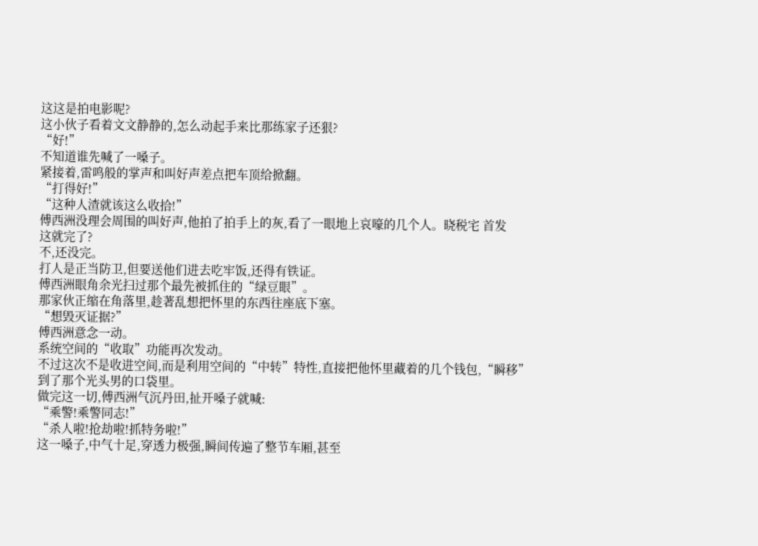这这是拍电影呢?
这小伙子看着文文静静的,怎么动起手来比那练家子还狠?
“好!”
不知道谁先喊了一嗓子。
紧接着,雷鸣般的掌声和叫好声差点把车顶给掀翻。
“打得好!”
“这种人渣就该这么收拾!”
傅西洲没理会周围的叫好声,他拍了拍手上的灰,看了一眼地上哀嚎的几个人。晓税宅 首发
这就完了?
不,还没完。
打人是正当防卫,但要送他们进去吃牢饭,还得有铁证。
傅西洲眼角余光扫过那个最先被抓住的“绿豆眼”。
那家伙正缩在角落里,趁著乱想把怀里的东西往座底下塞。
“想毁灭证据?”
傅西洲意念一动。
系统空间的“收取”功能再次发动。
不过这次不是收进空间,而是利用空间的“中转”特性,直接把他怀里藏着的几个钱包,“瞬移”到了那个光头男的口袋里。
做完这一切,傅西洲气沉丹田,扯开嗓子就喊:
“乘警!乘警同志!”
“杀人啦!抢劫啦!抓特务啦!”
这一嗓子,中气十足,穿透力极强,瞬间传遍了整节车厢,甚至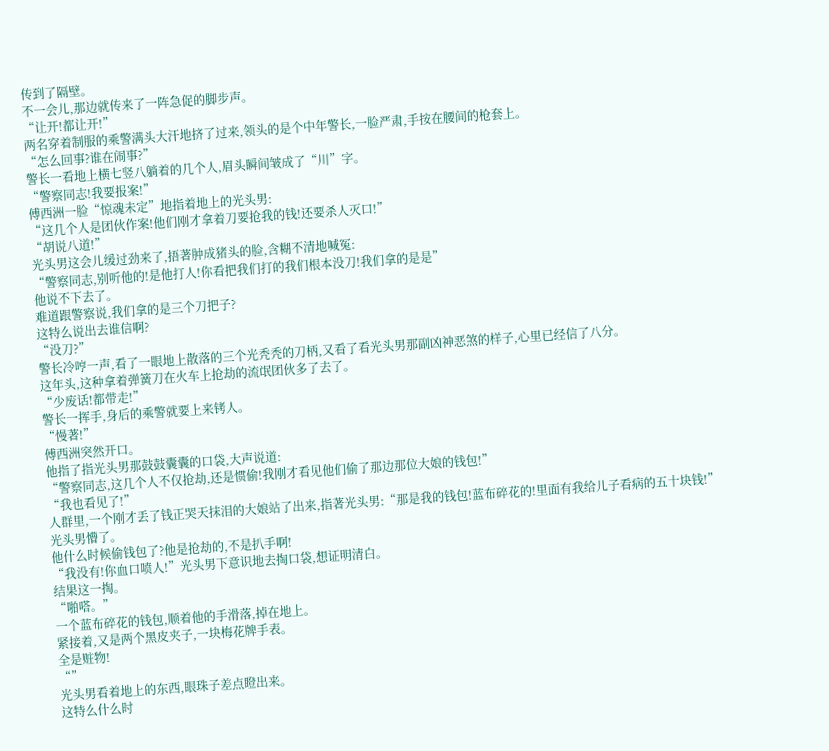传到了隔壁。
不一会儿,那边就传来了一阵急促的脚步声。
“让开!都让开!”
两名穿着制服的乘警满头大汗地挤了过来,领头的是个中年警长,一脸严肃,手按在腰间的枪套上。
“怎么回事?谁在闹事?”
警长一看地上横七竖八躺着的几个人,眉头瞬间皱成了“川”字。
“警察同志!我要报案!”
傅西洲一脸“惊魂未定”地指着地上的光头男:
“这几个人是团伙作案!他们刚才拿着刀要抢我的钱!还要杀人灭口!”
“胡说八道!”
光头男这会儿缓过劲来了,捂著肿成猪头的脸,含糊不清地喊冤:
“警察同志,别听他的!是他打人!你看把我们打的我们根本没刀!我们拿的是是”
他说不下去了。
难道跟警察说,我们拿的是三个刀把子?
这特么说出去谁信啊?
“没刀?”
警长冷哼一声,看了一眼地上散落的三个光秃秃的刀柄,又看了看光头男那副凶神恶煞的样子,心里已经信了八分。
这年头,这种拿着弹簧刀在火车上抢劫的流氓团伙多了去了。
“少废话!都带走!”
警长一挥手,身后的乘警就要上来铐人。
“慢著!”
傅西洲突然开口。
他指了指光头男那鼓鼓囊囊的口袋,大声说道:
“警察同志,这几个人不仅抢劫,还是惯偷!我刚才看见他们偷了那边那位大娘的钱包!”
“我也看见了!”
人群里,一个刚才丢了钱正哭天抹泪的大娘站了出来,指著光头男:“那是我的钱包!蓝布碎花的!里面有我给儿子看病的五十块钱!”
光头男懵了。
他什么时候偷钱包了?他是抢劫的,不是扒手啊!
“我没有!你血口喷人!”光头男下意识地去掏口袋,想证明清白。
结果这一掏。
“啪嗒。”
一个蓝布碎花的钱包,顺着他的手滑落,掉在地上。
紧接着,又是两个黑皮夹子,一块梅花牌手表。
全是赃物!
“”
光头男看着地上的东西,眼珠子差点瞪出来。
这特么什么时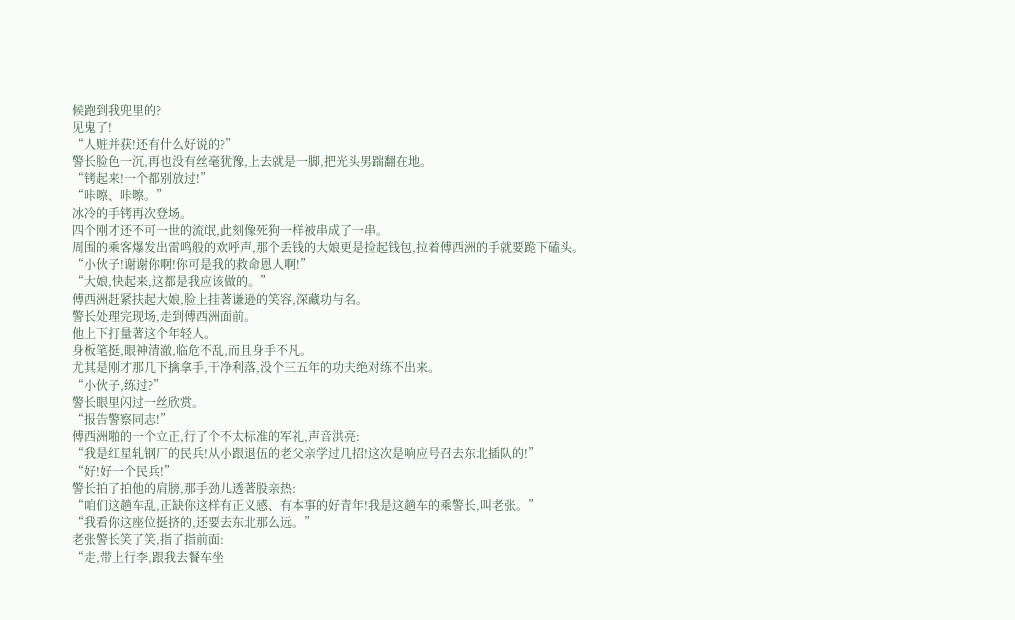候跑到我兜里的?
见鬼了!
“人赃并获!还有什么好说的?”
警长脸色一沉,再也没有丝毫犹豫,上去就是一脚,把光头男踹翻在地。
“铐起来!一个都别放过!”
“咔嚓、咔嚓。”
冰冷的手铐再次登场。
四个刚才还不可一世的流氓,此刻像死狗一样被串成了一串。
周围的乘客爆发出雷鸣般的欢呼声,那个丢钱的大娘更是捡起钱包,拉着傅西洲的手就要跪下磕头。
“小伙子!谢谢你啊!你可是我的救命恩人啊!”
“大娘,快起来,这都是我应该做的。”
傅西洲赶紧扶起大娘,脸上挂著谦逊的笑容,深藏功与名。
警长处理完现场,走到傅西洲面前。
他上下打量著这个年轻人。
身板笔挺,眼神清澈,临危不乱,而且身手不凡。
尤其是刚才那几下擒拿手,干净利落,没个三五年的功夫绝对练不出来。
“小伙子,练过?”
警长眼里闪过一丝欣赏。
“报告警察同志!”
傅西洲啪的一个立正,行了个不太标准的军礼,声音洪亮:
“我是红星轧钢厂的民兵!从小跟退伍的老父亲学过几招!这次是响应号召去东北插队的!”
“好!好一个民兵!”
警长拍了拍他的肩膀,那手劲儿透著股亲热:
“咱们这趟车乱,正缺你这样有正义感、有本事的好青年!我是这趟车的乘警长,叫老张。”
“我看你这座位挺挤的,还要去东北那么远。”
老张警长笑了笑,指了指前面:
“走,带上行李,跟我去餐车坐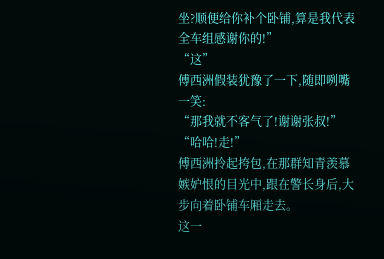坐?顺便给你补个卧铺,算是我代表全车组感谢你的!”
“这”
傅西洲假装犹豫了一下,随即咧嘴一笑:
“那我就不客气了!谢谢张叔!”
“哈哈!走!”
傅西洲拎起挎包,在那群知青羡慕嫉妒恨的目光中,跟在警长身后,大步向着卧铺车厢走去。
这一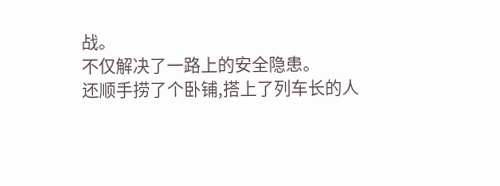战。
不仅解决了一路上的安全隐患。
还顺手捞了个卧铺,搭上了列车长的人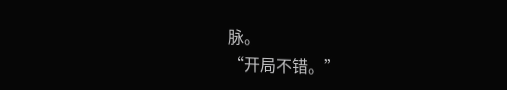脉。
“开局不错。”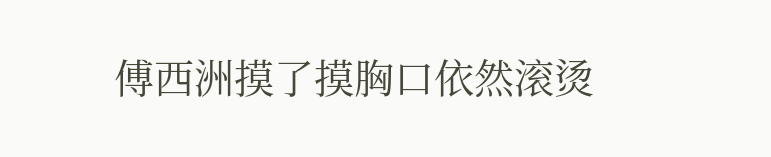傅西洲摸了摸胸口依然滚烫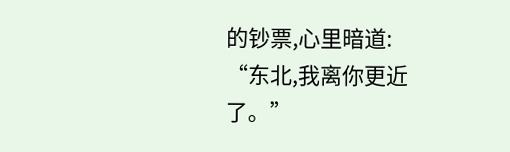的钞票,心里暗道:
“东北,我离你更近了。”